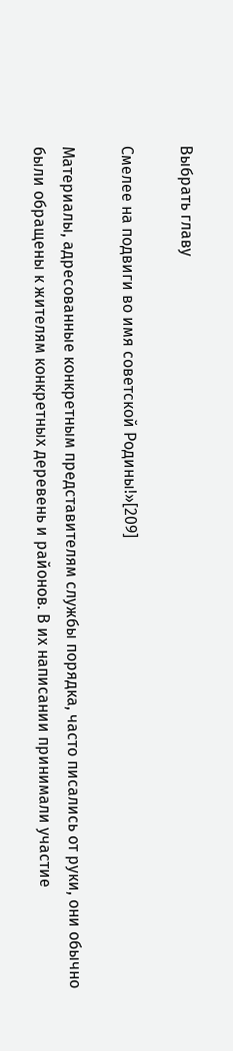Выбрать главу

Смелее на подвиги во имя советской Родины!»[209]

Материалы, адресованные конкретным представителям службы порядка, часто писались от руки, они обычно были обращены к жителям конкретных деревень и районов. В их написании принимали участие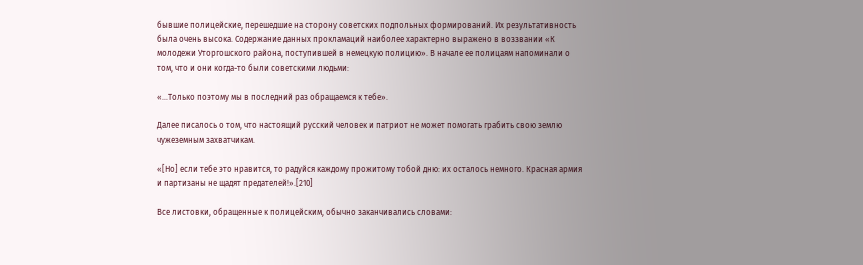бывшие полицейские, перешедшие на сторону советских подпольных формирований. Их результативность была очень высока. Содержание данных прокламаций наиболее характерно выражено в воззвании «К молодежи Уторгошского района, поступившей в немецкую полицию». В начале ее полицаям напоминали о том, что и они когда-то были советскими людьми:

«…Только поэтому мы в последний раз обращаемся к тебе».

Далее писалось о том, что настоящий русский человек и патриот не может помогать грабить свою землю чужеземным захватчикам.

«[Но] если тебе это нравится, то радуйся каждому прожитому тобой дню: их осталось немного. Красная армия и партизаны не щадят предателей!».[210]

Все листовки, обращенные к полицейским, обычно заканчивались словами: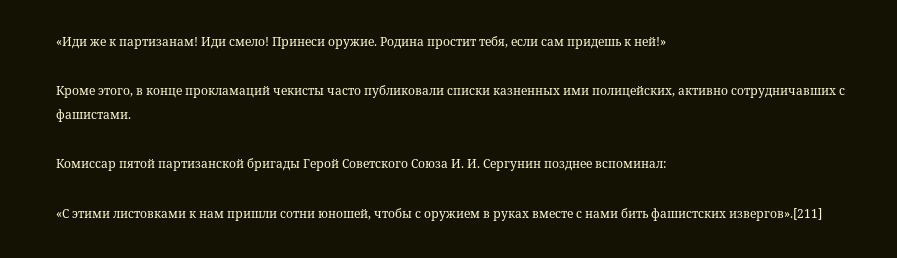«Иди же к партизанам! Иди смело! Принеси оружие. Родина простит тебя, если сам придешь к ней!»

Кроме этого, в конце прокламаций чекисты часто публиковали списки казненных ими полицейских, активно сотрудничавших с фашистами.

Комиссар пятой партизанской бригады Герой Советского Союза И. И. Сергунин позднее вспоминал:

«С этими листовками к нам пришли сотни юношей, чтобы с оружием в руках вместе с нами бить фашистских извергов».[211]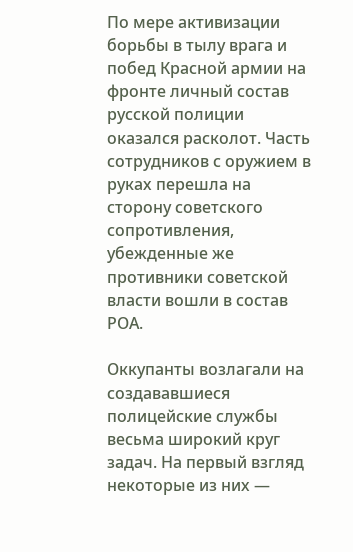По мере активизации борьбы в тылу врага и побед Красной армии на фронте личный состав русской полиции оказался расколот. Часть сотрудников с оружием в руках перешла на сторону советского сопротивления, убежденные же противники советской власти вошли в состав РОА.

Оккупанты возлагали на создававшиеся полицейские службы весьма широкий круг задач. На первый взгляд некоторые из них —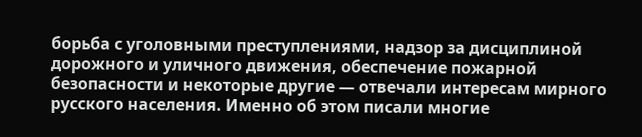борьба с уголовными преступлениями, надзор за дисциплиной дорожного и уличного движения, обеспечение пожарной безопасности и некоторые другие — отвечали интересам мирного русского населения. Именно об этом писали многие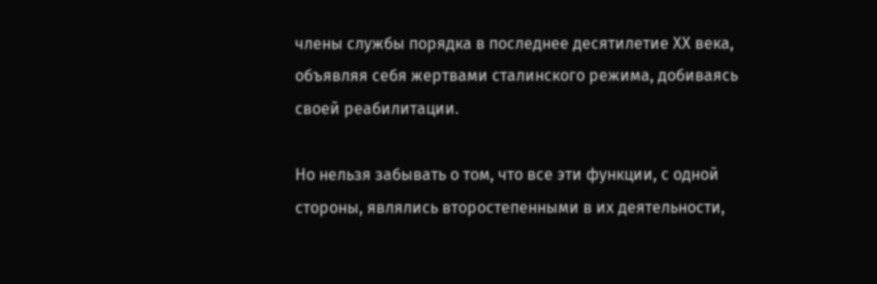члены службы порядка в последнее десятилетие XX века, объявляя себя жертвами сталинского режима, добиваясь своей реабилитации.

Но нельзя забывать о том, что все эти функции, с одной стороны, являлись второстепенными в их деятельности,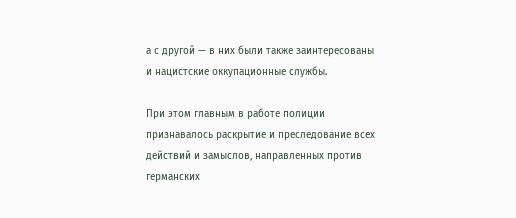а с другой — в них были также заинтересованы и нацистские оккупационные службы.

При этом главным в работе полиции признавалось раскрытие и преследование всех действий и замыслов, направленных против германских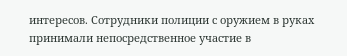интересов. Сотрудники полиции с оружием в руках принимали непосредственное участие в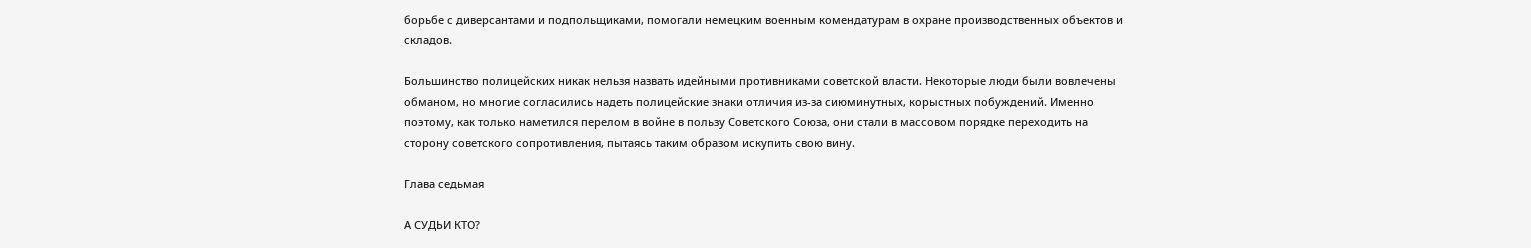борьбе с диверсантами и подпольщиками, помогали немецким военным комендатурам в охране производственных объектов и складов.

Большинство полицейских никак нельзя назвать идейными противниками советской власти. Некоторые люди были вовлечены обманом, но многие согласились надеть полицейские знаки отличия из-за сиюминутных, корыстных побуждений. Именно поэтому, как только наметился перелом в войне в пользу Советского Союза, они стали в массовом порядке переходить на сторону советского сопротивления, пытаясь таким образом искупить свою вину.

Глава седьмая

А СУДЬИ КТО?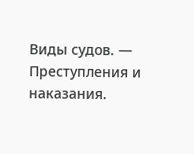Виды судов. — Преступления и наказания.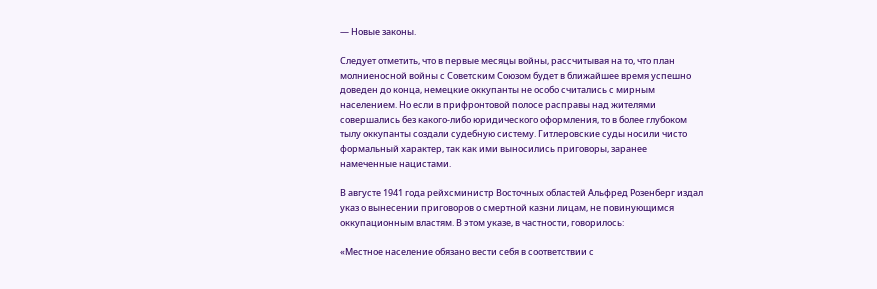— Новые законы.

Следует отметить, что в первые месяцы войны, рассчитывая на то, что план молниеносной войны с Советским Союзом будет в ближайшее время успешно доведен до конца, немецкие оккупанты не особо считались с мирным населением. Но если в прифронтовой полосе расправы над жителями совершались без какого-либо юридического оформления, то в более глубоком тылу оккупанты создали судебную систему. Гитлеровские суды носили чисто формальный характер, так как ими выносились приговоры, заранее намеченные нацистами.

В августе 1941 года рейхсминистр Восточных областей Альфред Розенберг издал указ о вынесении приговоров о смертной казни лицам, не повинующимся оккупационным властям. В этом указе, в частности, говорилось:

«Местное население обязано вести себя в соответствии с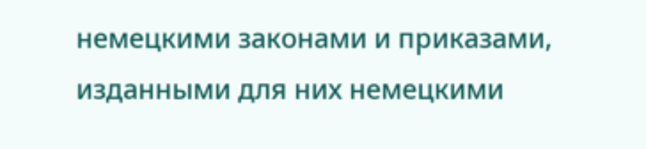немецкими законами и приказами, изданными для них немецкими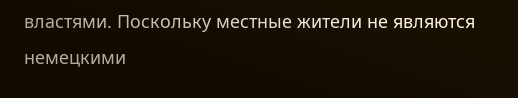властями. Поскольку местные жители не являются немецкими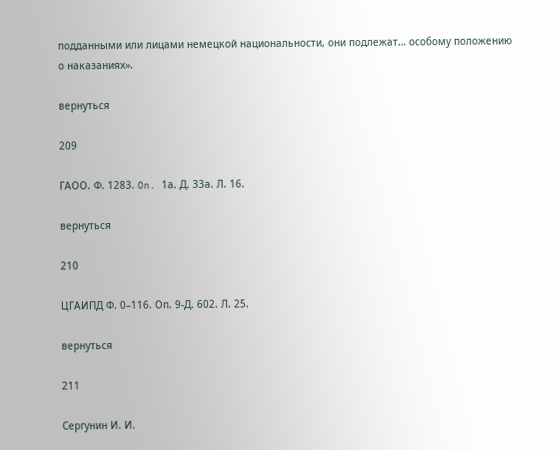подданными или лицами немецкой национальности, они подлежат… особому положению о наказаниях».

вернуться

209

ГАОО. Ф. 1283. On. 1а. Д. 33а. Л. 16.

вернуться

210

ЦГАИПД Ф. 0–116. Оп. 9-Д. 602. Л. 25.

вернуться

211

Сергунин И. И.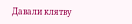Давали клятву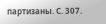партизаны. С. 307.